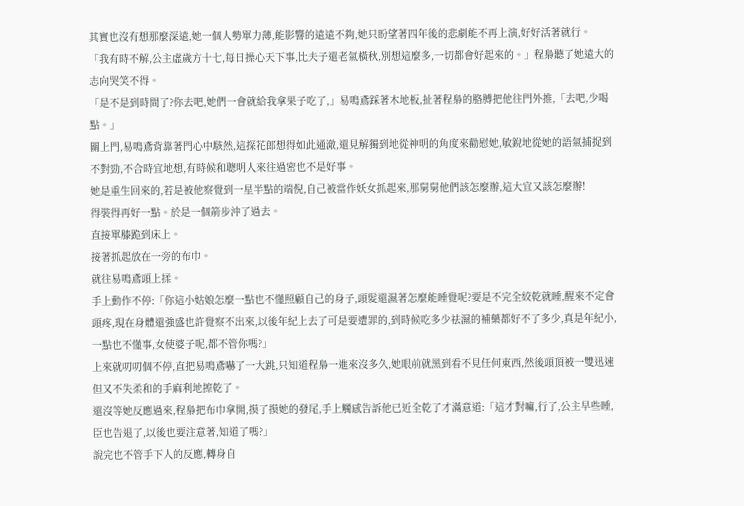其實也沒有想那麼深遠,她一個人勢單力薄,能影響的遠遠不夠,她只盼望著四年後的悲劇能不再上演,好好活著就行。
「我有時不解,公主虛歲方十七,每日操心天下事,比夫子還老氣橫秋,別想這麼多,一切都會好起來的。」程梟聽了她遠大的志向哭笑不得。
「是不是到時間了?你去吧,她們一會就給我拿果子吃了,」易鳴鳶踩著木地板,扯著程梟的胳膊把他往門外推,「去吧,少喝點。」
關上門,易鳴鳶背靠著門心中駭然,這探花郎想得如此通澈,還見解獨到地從神明的角度來勸慰她,敏銳地從她的語氣捕捉到不對勁,不合時宜地想,有時候和聰明人來往過密也不是好事。
她是重生回來的,若是被他察覺到一星半點的端倪,自己被當作妖女抓起來,那舅舅他們該怎麼辦,這大宜又該怎麼辦!
得裝得再好一點。於是一個箭步沖了過去。
直接單膝跪到床上。
接著抓起放在一旁的布巾。
就往易鳴鳶頭上揉。
手上動作不停:「你這小姑娘怎麼一點也不懂照顧自己的身子,頭髮還濕著怎麼能睡覺呢?要是不完全絞乾就睡,醒來不定會頭疼,現在身體還強盛也許覺察不出來,以後年紀上去了可是要遭罪的,到時候吃多少祛濕的補藥都好不了多少,真是年紀小,一點也不懂事,女使婆子呢,都不管你嗎?」
上來就叨叨個不停,直把易鳴鳶嚇了一大跳,只知道程梟一進來沒多久,她眼前就黑到看不見任何東西,然後頭頂被一雙迅速但又不失柔和的手麻利地擦乾了。
還沒等她反應過來,程梟把布巾拿開,摸了摸她的發尾,手上觸感告訴他已近全乾了才滿意道:「這才對嘛,行了,公主早些睡,臣也告退了,以後也要注意著,知道了嗎?」
說完也不管手下人的反應,轉身自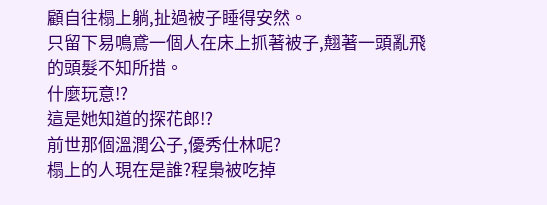顧自往榻上躺,扯過被子睡得安然。
只留下易鳴鳶一個人在床上抓著被子,翹著一頭亂飛的頭髮不知所措。
什麼玩意!?
這是她知道的探花郎!?
前世那個溫潤公子,優秀仕林呢?
榻上的人現在是誰?程梟被吃掉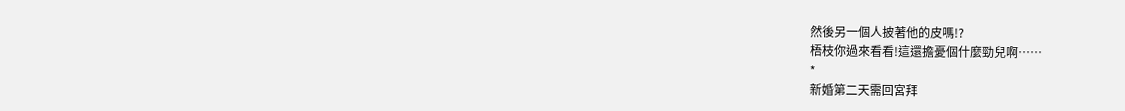然後另一個人披著他的皮嗎!?
梧枝你過來看看!這還擔憂個什麼勁兒啊……
*
新婚第二天需回宮拜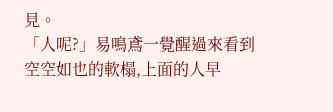見。
「人呢?」易鳴鳶一覺醒過來看到空空如也的軟榻,上面的人早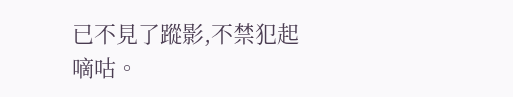已不見了蹤影,不禁犯起嘀咕。